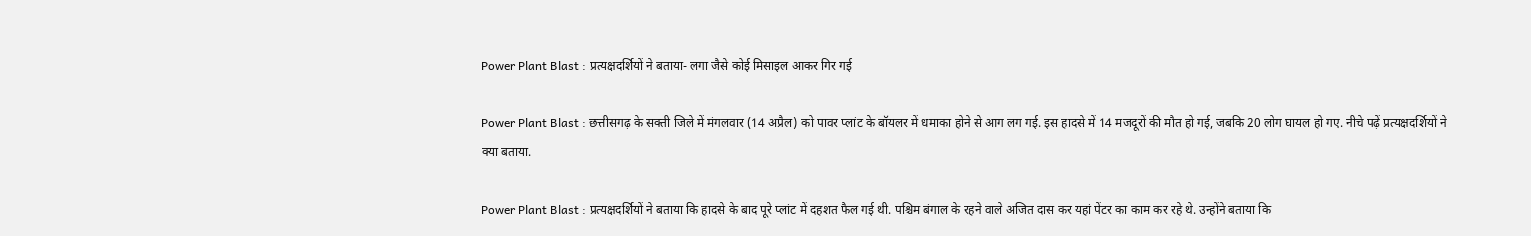Power Plant Blast : प्रत्यक्षदर्शियों ने बताया- लगा जैसे कोई मिसाइल आकर गिर गई

Power Plant Blast : छत्तीसगढ़ के सक्ती जिले में मंगलवार (14 अप्रैल) को पावर प्लांट के बॉयलर में धमाका होने से आग लग गई. इस हादसे में 14 मजदूरों की मौत हो गई, जबकि 20 लोग घायल हो गए. नीचे पढ़ें प्रत्यक्षदर्शियों ने क्या बताया.

Power Plant Blast : प्रत्यक्षदर्शियों ने बताया कि हादसे के बाद पूरे प्लांट में दहशत फैल गई थी. पश्चिम बंगाल के रहने वाले अजित दास कर यहां पेंटर का काम कर रहे थे. उन्होंने बताया कि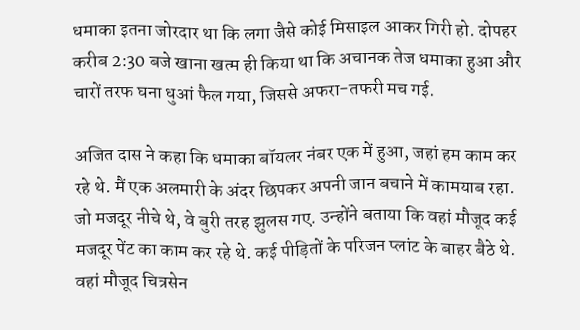धमाका इतना जोरदार था कि लगा जैसे कोई मिसाइल आकर गिरी हो. दोपहर करीब 2:30 बजे खाना खत्म ही किया था कि अचानक तेज धमाका हुआ और चारों तरफ घना धुआं फैल गया, जिससे अफरा-तफरी मच गई.

अजित दास ने कहा कि धमाका बॉयलर नंबर एक में हुआ, जहां हम काम कर रहे थे. मैं एक अलमारी के अंदर छिपकर अपनी जान बचाने में कामयाब रहा. जो मजदूर नीचे थे, वे बुरी तरह झुलस गए. उन्होंने बताया कि वहां मौजूद कई मजदूर पेंट का काम कर रहे थे. कई पीड़ितों के परिजन प्लांट के बाहर बैठे थे. वहां मौजूद चित्रसेन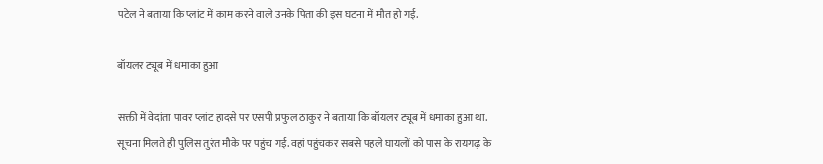पटेल ने बताया कि प्लांट में काम करने वाले उनके पिता की इस घटना में मौत हो गई.

बॉयलर ट्यूब में धमाका हुआ

सक्ती में वेदांता पावर प्लांट हादसे पर एसपी प्रफुल ठाकुर ने बताया कि बॉयलर ट्यूब में धमाका हुआ था. सूचना मिलते ही पुलिस तुरंत मौके पर पहुंच गई. वहां पहुंचकर सबसे पहले घायलों को पास के रायगढ़ के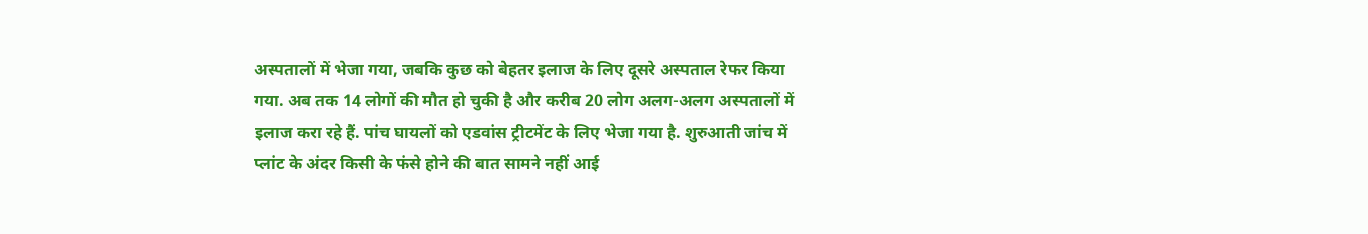अस्पतालों में भेजा गया, जबकि कुछ को बेहतर इलाज के लिए दूसरे अस्पताल रेफर किया गया. अब तक 14 लोगों की मौत हो चुकी है और करीब 20 लोग अलग-अलग अस्पतालों में इलाज करा रहे हैं. पांच घायलों को एडवांस ट्रीटमेंट के लिए भेजा गया है. शुरुआती जांच में प्लांट के अंदर किसी के फंसे होने की बात सामने नहीं आई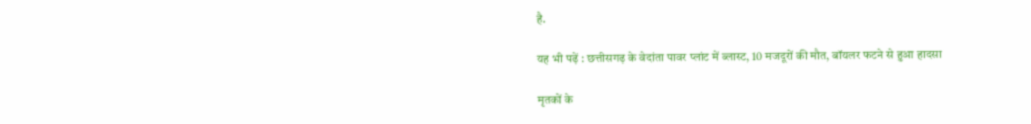है.

यह भी पढ़ें : छत्तीसगढ़ के वेदांता पावर प्लांट में ब्लास्ट, 10 मजदूरों की मौत, बॉयलर फटने से हुआ हादसा

मृतकों के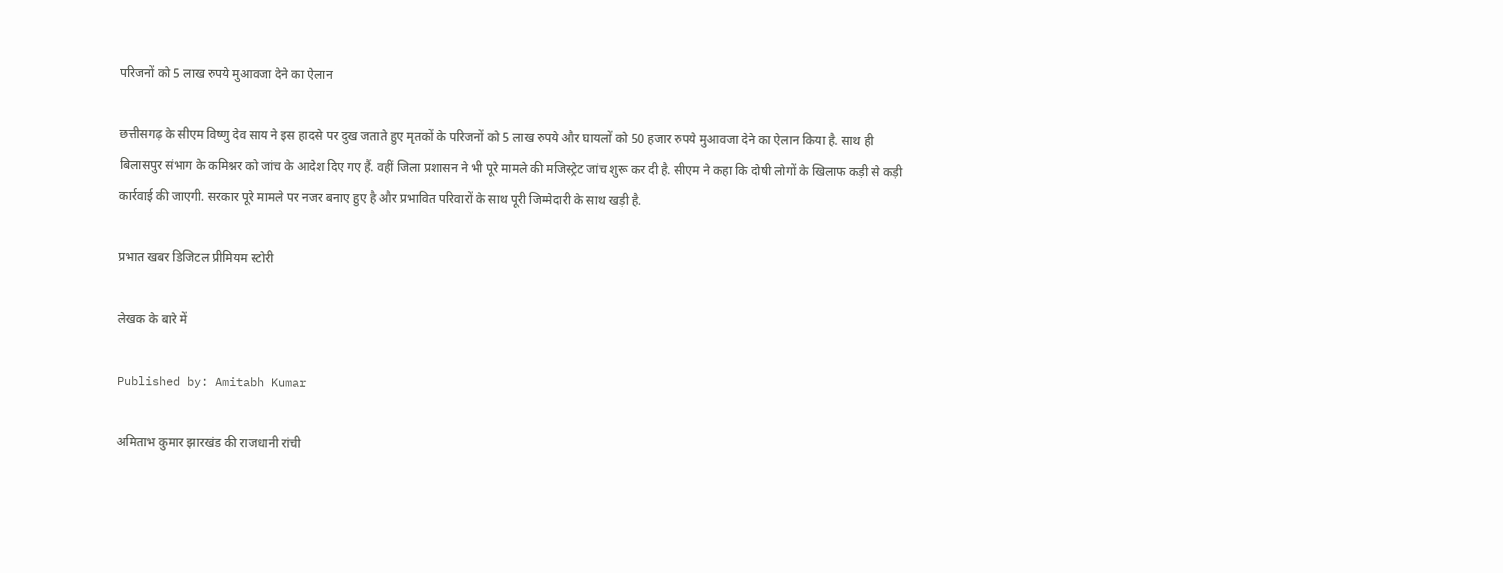परिजनों को 5 लाख रुपये मुआवजा देने का ऐलान

छत्तीसगढ़ के सीएम विष्णु देव साय ने इस हादसे पर दुख जताते हुए मृतकों के परिजनों को 5 लाख रुपये और घायलों को 50 हजार रुपये मुआवजा देने का ऐलान किया है. साथ ही बिलासपुर संभाग के कमिश्नर को जांच के आदेश दिए गए हैं. वहीं जिला प्रशासन ने भी पूरे मामले की मजिस्ट्रेट जांच शुरू कर दी है. सीएम ने कहा कि दोषी लोगों के खिलाफ कड़ी से कड़ी कार्रवाई की जाएगी. सरकार पूरे मामले पर नजर बनाए हुए है और प्रभावित परिवारों के साथ पूरी जिम्मेदारी के साथ खड़ी है.

प्रभात खबर डिजिटल प्रीमियम स्टोरी

लेखक के बारे में

Published by: Amitabh Kumar

अमिताभ कुमार झारखंड की राजधानी रांची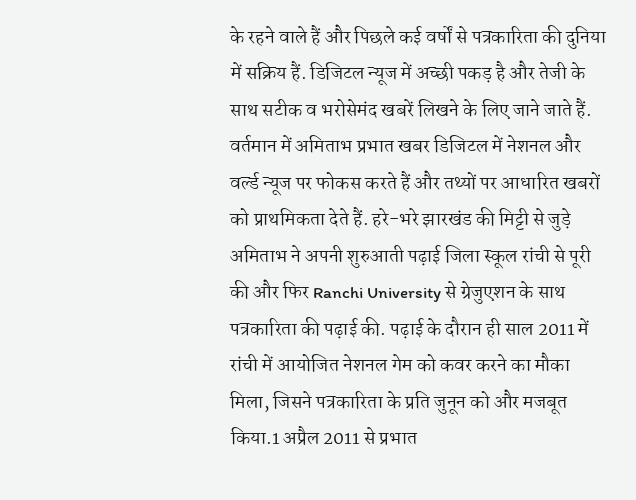के रहने वाले हैं और पिछले कई वर्षों से पत्रकारिता की दुनिया में सक्रिय हैं. डिजिटल न्यूज में अच्छी पकड़ है और तेजी के साथ सटीक व भरोसेमंद खबरें लिखने के लिए जाने जाते हैं. वर्तमान में अमिताभ प्रभात खबर डिजिटल में नेशनल और वर्ल्ड न्यूज पर फोकस करते हैं और तथ्यों पर आधारित खबरों को प्राथमिकता देते हैं. हरे-भरे झारखंड की मिट्टी से जुड़े अमिताभ ने अपनी शुरुआती पढ़ाई जिला स्कूल रांची से पूरी की और फिर Ranchi University से ग्रेजुएशन के साथ पत्रकारिता की पढ़ाई की. पढ़ाई के दौरान ही साल 2011 में रांची में आयोजित नेशनल गेम को कवर करने का मौका मिला, जिसने पत्रकारिता के प्रति जुनून को और मजबूत किया.1 अप्रैल 2011 से प्रभात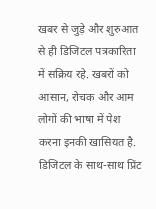खबर से जुड़े और शुरुआत से ही डिजिटल पत्रकारिता में सक्रिय रहे. खबरों को आसान, रोचक और आम लोगों की भाषा में पेश करना इनकी खासियत है. डिजिटल के साथ-साथ प्रिंट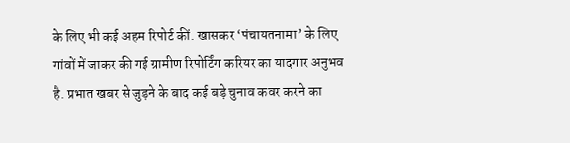के लिए भी कई अहम रिपोर्ट कीं. खासकर ‘पंचायतनामा’ के लिए गांवों में जाकर की गई ग्रामीण रिपोर्टिंग करियर का यादगार अनुभव है. प्रभात खबर से जुड़ने के बाद कई बड़े चुनाव कवर करने का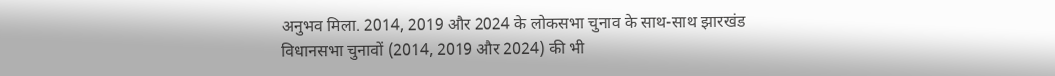अनुभव मिला. 2014, 2019 और 2024 के लोकसभा चुनाव के साथ-साथ झारखंड विधानसभा चुनावों (2014, 2019 और 2024) की भी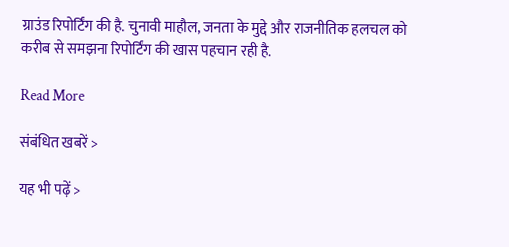ग्राउंड रिपोर्टिंग की है. चुनावी माहौल, जनता के मुद्दे और राजनीतिक हलचल को करीब से समझना रिपोर्टिंग की खास पहचान रही है.

Read More

संबंधित खबरें >

यह भी पढ़ें >